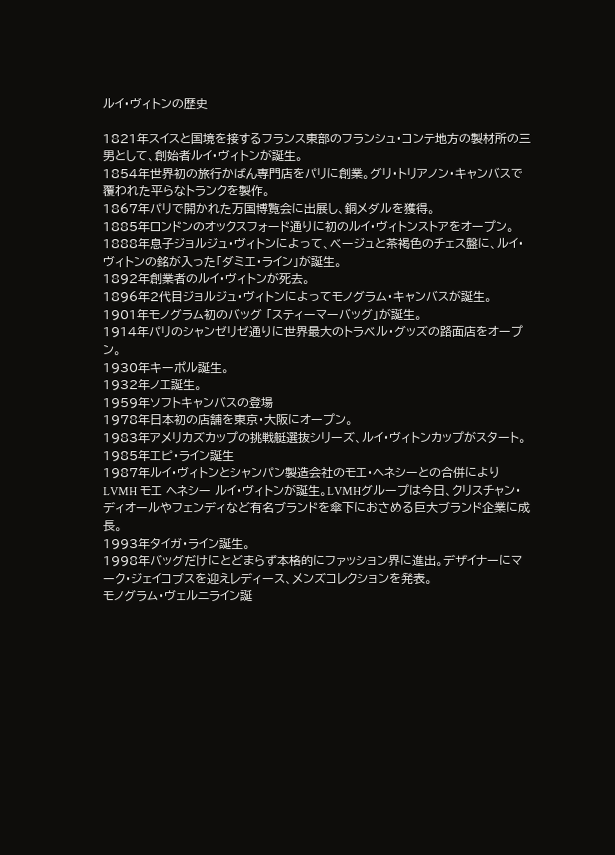ルイ・ヴィトンの歴史

1821年スイスと国境を接するフランス東部のフランシュ・コンテ地方の製材所の三男として、創始者ルイ・ヴィトンが誕生。
1854年世界初の旅行かばん専門店をパリに創業。グリ・トリアノン・キャンバスで覆われた平らなトランクを製作。
1867年パリで開かれた万国博覧会に出展し、銅メダルを獲得。
1885年ロンドンのオックスフォード通りに初のルイ・ヴィトンストアをオープン。
1888年息子ジョルジュ・ヴィトンによって、ベージュと茶褐色のチェス盤に、ルイ・ヴィトンの銘が入った「ダミエ・ライン」が誕生。
1892年創業者のルイ・ヴィトンが死去。
1896年2代目ジョルジュ・ヴィトンによってモノグラム・キャンバスが誕生。
1901年モノグラム初のバッグ 「スティーマーバッグ」が誕生。
1914年パリのシャンゼリゼ通りに世界最大のトラベル・グッズの路面店をオープン。
1930年キーポル誕生。
1932年ノエ誕生。
1959年ソフトキャンバスの登場
1978年日本初の店舗を東京・大阪にオープン。
1983年アメリカズカップの挑戦艇選抜シリーズ、ルイ・ヴィトンカップがスタート。
1985年エピ・ライン誕生
1987年ルイ・ヴィトンとシャンパン製造会社のモエ・ヘネシーとの合併によりLVMH モエ ヘネシー ルイ・ヴィトンが誕生。LVMHグループは今日、クリスチャン・ディオールやフェンディなど有名ブランドを傘下におさめる巨大ブランド企業に成長。
1993年タイガ・ライン誕生。
1998年バッグだけにとどまらず本格的にファッション界に進出。デザイナーにマーク・ジェイコブスを迎えレディース、メンズコレクションを発表。
モノグラム・ヴェルニライン誕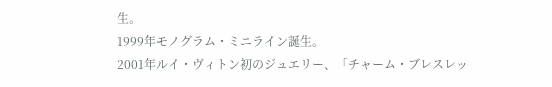生。
1999年モノグラム・ミニライン誕生。
2001年ルイ・ヴィトン初のジュエリー、「チャーム・ブレスレッ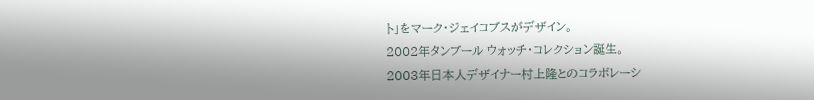ト」をマーク・ジェイコブスがデザイン。
2002年タンブール ウォッチ・コレクション誕生。
2003年日本人デザイナー村上隆とのコラボレーシ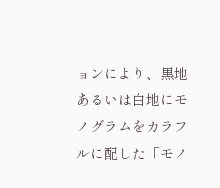ョンにより、黒地あるいは白地にモノグラムをカラフルに配した「モノ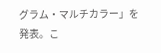グラム・マルチカラー」を発表。こ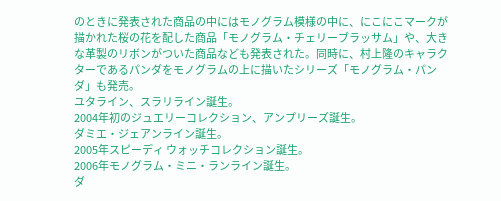のときに発表された商品の中にはモノグラム模様の中に、にこにこマークが描かれた桜の花を配した商品「モノグラム・チェリーブラッサム」や、大きな革製のリボンがついた商品なども発表された。同時に、村上隆のキャラクターであるパンダをモノグラムの上に描いたシリーズ「モノグラム・パンダ」も発売。
ユタライン、スラリライン誕生。
2004年初のジュエリーコレクション、アンプリーズ誕生。
ダミエ・ジェアンライン誕生。
2005年スピーディ ウォッチコレクション誕生。
2006年モノグラム・ミニ・ランライン誕生。
ダ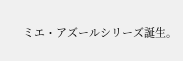ミエ・アズールシリーズ誕生。